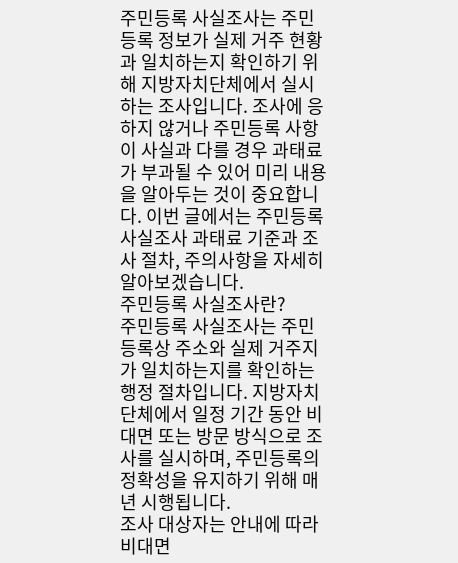주민등록 사실조사는 주민등록 정보가 실제 거주 현황과 일치하는지 확인하기 위해 지방자치단체에서 실시하는 조사입니다. 조사에 응하지 않거나 주민등록 사항이 사실과 다를 경우 과태료가 부과될 수 있어 미리 내용을 알아두는 것이 중요합니다. 이번 글에서는 주민등록 사실조사 과태료 기준과 조사 절차, 주의사항을 자세히 알아보겠습니다.
주민등록 사실조사란?
주민등록 사실조사는 주민등록상 주소와 실제 거주지가 일치하는지를 확인하는 행정 절차입니다. 지방자치단체에서 일정 기간 동안 비대면 또는 방문 방식으로 조사를 실시하며, 주민등록의 정확성을 유지하기 위해 매년 시행됩니다.
조사 대상자는 안내에 따라 비대면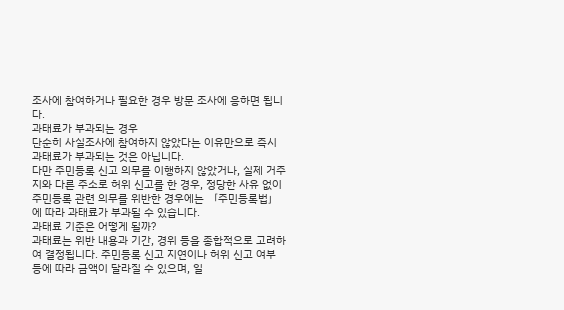조사에 참여하거나 필요한 경우 방문 조사에 응하면 됩니다.
과태료가 부과되는 경우
단순히 사실조사에 참여하지 않았다는 이유만으로 즉시 과태료가 부과되는 것은 아닙니다.
다만 주민등록 신고 의무를 이행하지 않았거나, 실제 거주지와 다른 주소로 허위 신고를 한 경우, 정당한 사유 없이 주민등록 관련 의무를 위반한 경우에는 「주민등록법」에 따라 과태료가 부과될 수 있습니다.
과태료 기준은 어떻게 될까?
과태료는 위반 내용과 기간, 경위 등을 종합적으로 고려하여 결정됩니다. 주민등록 신고 지연이나 허위 신고 여부 등에 따라 금액이 달라질 수 있으며, 일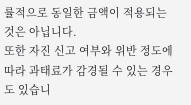률적으로 동일한 금액이 적용되는 것은 아닙니다.
또한 자진 신고 여부와 위반 정도에 따라 과태료가 감경될 수 있는 경우도 있습니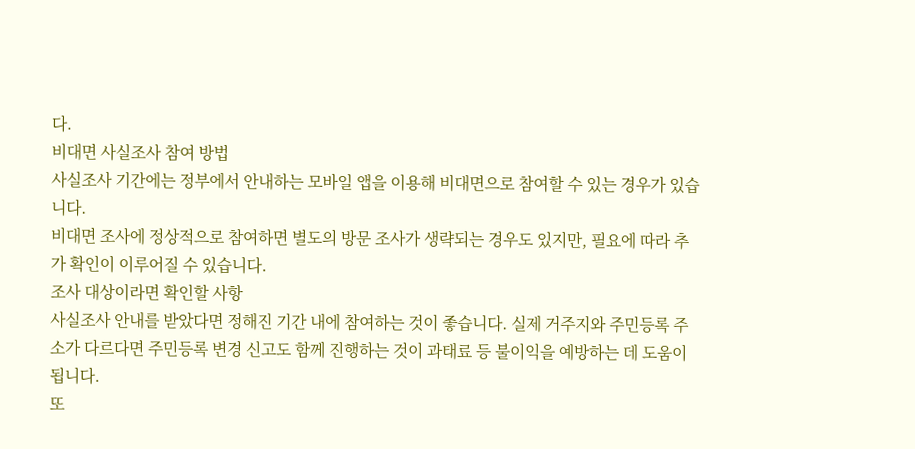다.
비대면 사실조사 참여 방법
사실조사 기간에는 정부에서 안내하는 모바일 앱을 이용해 비대면으로 참여할 수 있는 경우가 있습니다.
비대면 조사에 정상적으로 참여하면 별도의 방문 조사가 생략되는 경우도 있지만, 필요에 따라 추가 확인이 이루어질 수 있습니다.
조사 대상이라면 확인할 사항
사실조사 안내를 받았다면 정해진 기간 내에 참여하는 것이 좋습니다. 실제 거주지와 주민등록 주소가 다르다면 주민등록 변경 신고도 함께 진행하는 것이 과태료 등 불이익을 예방하는 데 도움이 됩니다.
또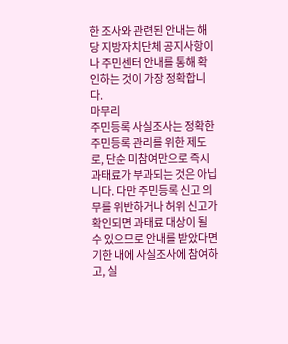한 조사와 관련된 안내는 해당 지방자치단체 공지사항이나 주민센터 안내를 통해 확인하는 것이 가장 정확합니다.
마무리
주민등록 사실조사는 정확한 주민등록 관리를 위한 제도로, 단순 미참여만으로 즉시 과태료가 부과되는 것은 아닙니다. 다만 주민등록 신고 의무를 위반하거나 허위 신고가 확인되면 과태료 대상이 될 수 있으므로 안내를 받았다면 기한 내에 사실조사에 참여하고, 실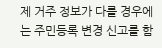제 거주 정보가 다를 경우에는 주민등록 변경 신고를 함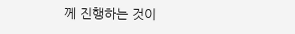께 진행하는 것이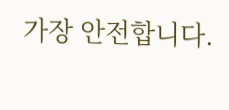가장 안전합니다.